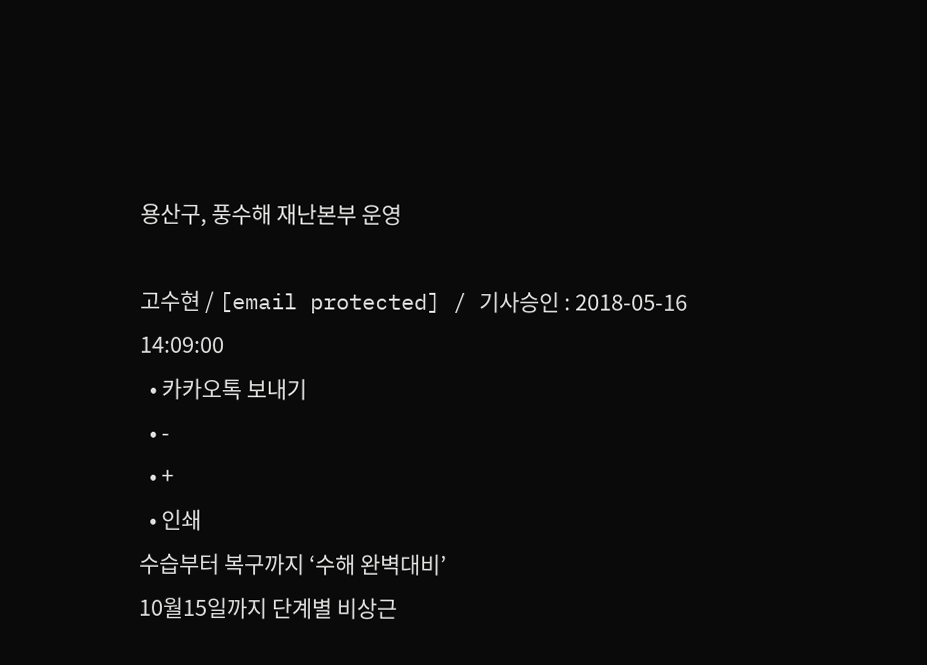용산구, 풍수해 재난본부 운영

고수현 / [email protected] / 기사승인 : 2018-05-16 14:09:00
  • 카카오톡 보내기
  • -
  • +
  • 인쇄
수습부터 복구까지 ‘수해 완벽대비’
10월15일까지 단계별 비상근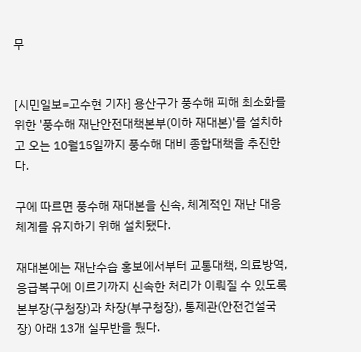무


[시민일보=고수현 기자] 용산구가 풍수해 피해 최소화를 위한 '풍수해 재난안전대책본부(이하 재대본)'를 설치하고 오는 10월15일까지 풍수해 대비 종합대책을 추진한다.

구에 따르면 풍수해 재대본을 신속, 체계적인 재난 대응체계를 유지하기 위해 설치됐다.

재대본에는 재난수습 홍보에서부터 교통대책, 의료방역, 응급복구에 이르기까지 신속한 처리가 이뤄질 수 있도록 본부장(구청장)과 차장(부구청장), 통제관(안전건설국장) 아래 13개 실무반을 뒀다.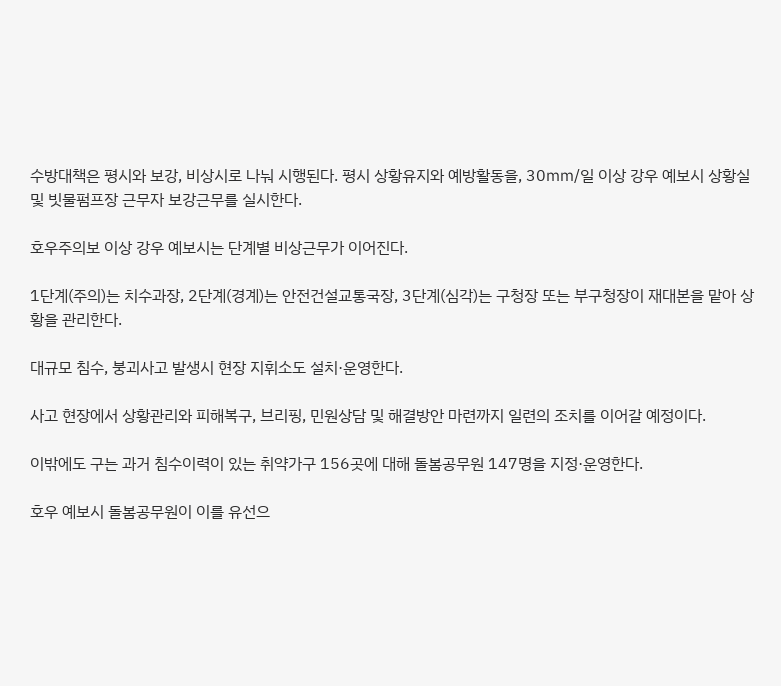수방대책은 평시와 보강, 비상시로 나눠 시행된다. 평시 상황유지와 예방활동을, 30㎜/일 이상 강우 예보시 상황실 및 빗물펌프장 근무자 보강근무를 실시한다.

호우주의보 이상 강우 예보시는 단계별 비상근무가 이어진다.

1단계(주의)는 치수과장, 2단계(경계)는 안전건설교통국장, 3단계(심각)는 구청장 또는 부구청장이 재대본을 맡아 상황을 관리한다.

대규모 침수, 붕괴사고 발생시 현장 지휘소도 설치·운영한다.

사고 현장에서 상황관리와 피해복구, 브리핑, 민원상담 및 해결방안 마련까지 일련의 조치를 이어갈 예정이다.

이밖에도 구는 과거 침수이력이 있는 취약가구 156곳에 대해 돌봄공무원 147명을 지정·운영한다.

호우 예보시 돌봄공무원이 이를 유선으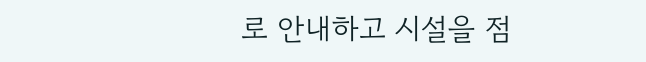로 안내하고 시설을 점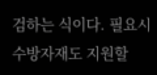검하는 식이다. 필요시 수방자재도 지원할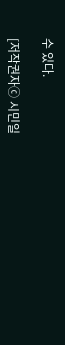수 있다.

[저작권자ⓒ 시민일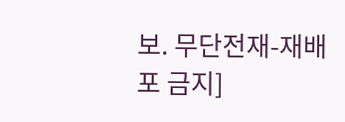보. 무단전재-재배포 금지]